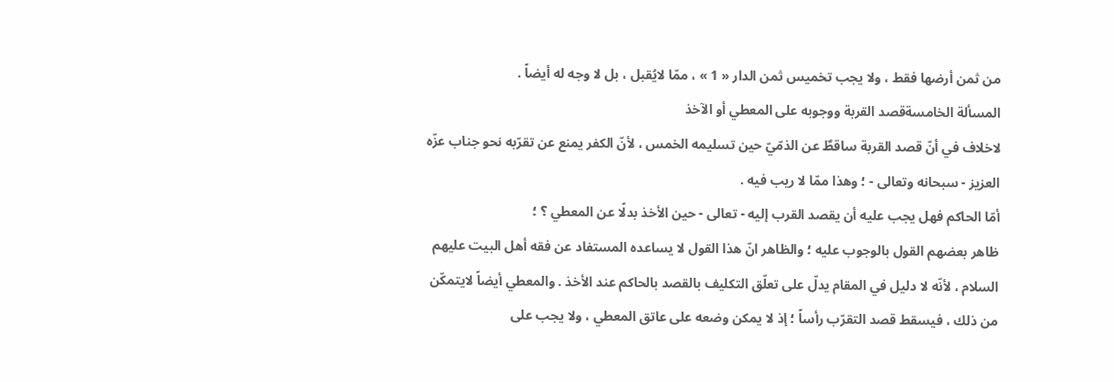من ثمن أرضها فقط ، ولا يجب تخميس ثمن الدار « 1 » ، ممّا لايُقبل ، بل لا وجه له أيضاً .
المسألة الخامسةقصد القربة ووجوبه على المعطي أو الآخذ
لاخلاف في أنّ قصد القربة ساقطٌ عن الذمّيّ حين تسليمه الخمس ، لأنّ الكفر يمنع عن تقرّبه نحو جناب عزّه العزيز - سبحانه وتعالى - ؛ وهذا ممّا لا ريب فيه .
أمّا الحاكم فهل يجب عليه أن يقصد القرب إليه - تعالى - حين الأخذ بدلًا عن المعطي ؟ ؛
ظاهر بعضهم القول بالوجوب عليه ؛ والظاهر انّ هذا القول لا يساعده المستفاد عن فقه أهل البيت عليهم السلام ، لأنّه لا دليل في المقام يدلّ على تعلّق التكليف بالقصد بالحاكم عند الأخذ . والمعطي أيضاً لايتمكّن من ذلك ، فيسقط قصد التقرّب رأساً ؛ إذ لا يمكن وضعه على عاتق المعطي ، ولا يجب على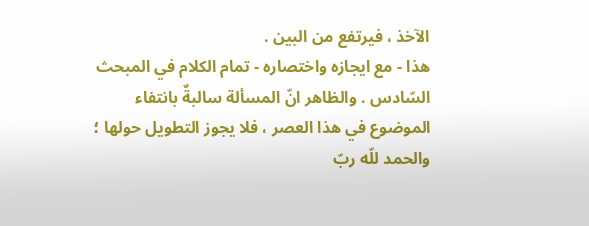الآخذ ، فيرتفع من البين .
هذا - مع ايجازه واختصاره - تمام الكلام في المبحث السّادس . والظاهر انّ المسألة سالبةٌ بانتفاء الموضوع في هذا العصر ، فلا يجوز التطويل حولها ؛ والحمد للّه ربّ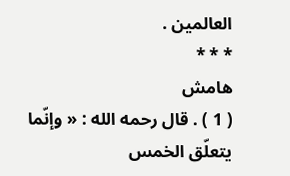العالمين .
* * *
هامش
( 1 ) . قال رحمه الله : « وإنّما يتعلّق الخمس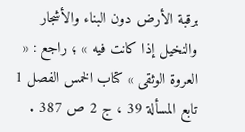برقبة الأرض دون البناء والأشجار والنخيل إذا كانت فيه » ؛ راجع : « العروة الوثقى » كتاب الخمس الفصل 1 تابع المسألة 39 ، ج 2 ص 387 .